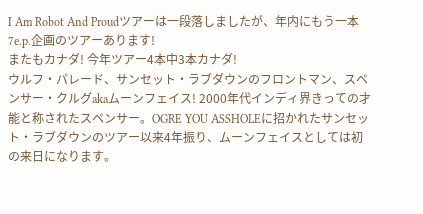I Am Robot And Proudツアーは一段落しましたが、年内にもう一本7e.p.企画のツアーあります!
またもカナダ! 今年ツアー4本中3本カナダ!
ウルフ・パレード、サンセット・ラブダウンのフロントマン、スペンサー・クルグakaムーンフェイス! 2000年代インディ界きっての才能と称されたスペンサー。OGRE YOU ASSHOLEに招かれたサンセット・ラブダウンのツアー以来4年振り、ムーンフェイスとしては初の来日になります。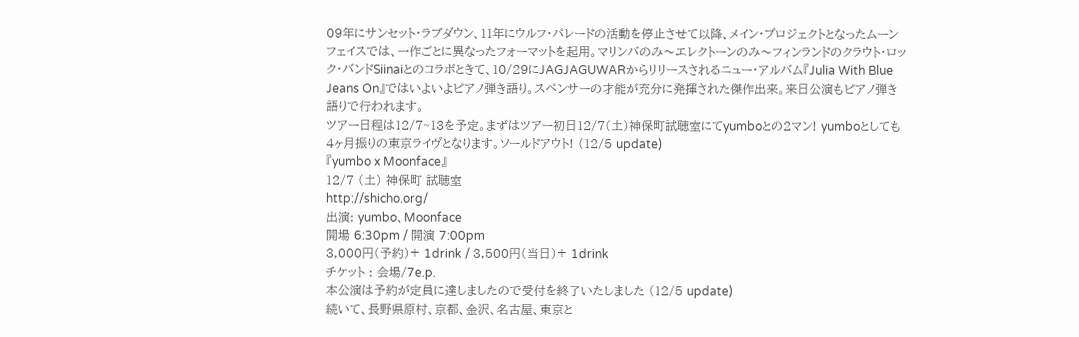09年にサンセット・ラブダウン、11年にウルフ・パレードの活動を停止させて以降、メイン・プロジェクトとなったムーンフェイスでは、一作ごとに異なったフォーマットを起用。マリンバのみ〜エレクトーンのみ〜フィンランドのクラウト・ロック・バンドSiinaiとのコラボときて、10/29にJAGJAGUWARからリリースされるニュー・アルバム『Julia With Blue Jeans On』ではいよいよピアノ弾き語り。スペンサーの才能が充分に発揮された傑作出来。来日公演もピアノ弾き語りで行われます。
ツアー日程は12/7~13を予定。まずはツアー初日12/7(土)神保町試聴室にてyumboとの2マン! yumboとしても4ヶ月振りの東京ライヴとなります。ソールドアウト! (12/5 update)
『yumbo x Moonface』
12/7 (土) 神保町 試聴室
http://shicho.org/
出演: yumbo、Moonface
開場 6:30pm / 開演 7:00pm
3,000円(予約)+ 1drink / 3,500円(当日)+ 1drink
チケット : 会場/7e.p.
本公演は予約が定員に達しましたので受付を終了いたしました (12/5 update)
続いて、長野県原村、京都、金沢、名古屋、東京と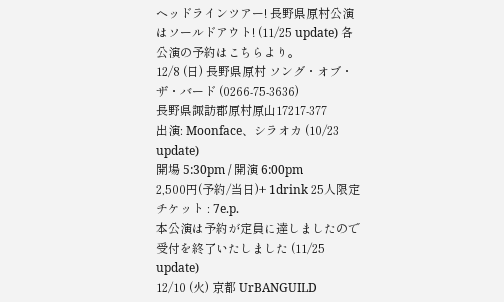ヘッドラインツアー! 長野県原村公演はソールドアウト! (11/25 update) 各公演の予約はこちらより。
12/8 (日) 長野県原村 ソング・オブ・ザ・バード (0266-75-3636)
長野県諏訪郡原村原山17217-377
出演: Moonface、シラオカ (10/23 update)
開場 5:30pm / 開演 6:00pm
2,500円(予約/当日)+ 1drink 25人限定
チケット : 7e.p.
本公演は予約が定員に達しましたので受付を終了いたしました (11/25 update)
12/10 (火) 京都 UrBANGUILD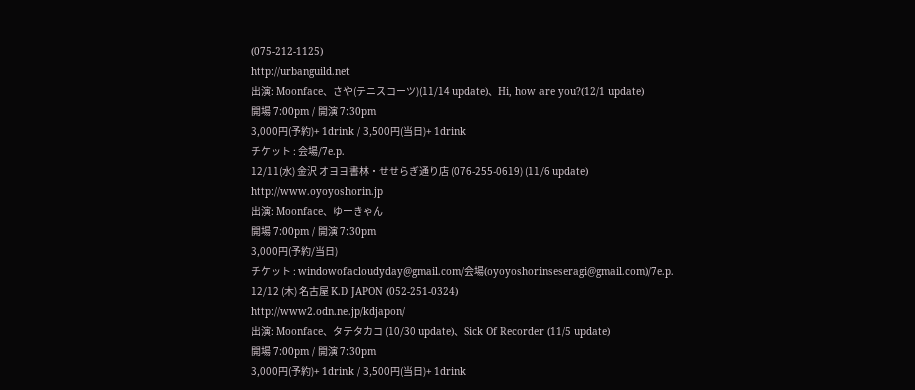(075-212-1125)
http://urbanguild.net
出演: Moonface、さや(テニスコーツ)(11/14 update)、Hi, how are you?(12/1 update)
開場 7:00pm / 開演 7:30pm
3,000円(予約)+ 1drink / 3,500円(当日)+ 1drink
チケット : 会場/7e.p.
12/11(水) 金沢 オヨヨ書林・せせらぎ通り店 (076-255-0619) (11/6 update)
http://www.oyoyoshorin.jp
出演: Moonface、ゆーきゃん
開場 7:00pm / 開演 7:30pm
3,000円(予約/当日)
チケット : windowofacloudyday@gmail.com/会場(oyoyoshorinseseragi@gmail.com)/7e.p.
12/12 (木) 名古屋 K.D JAPON (052-251-0324)
http://www2.odn.ne.jp/kdjapon/
出演: Moonface、タテタカコ (10/30 update)、Sick Of Recorder (11/5 update)
開場 7:00pm / 開演 7:30pm
3,000円(予約)+ 1drink / 3,500円(当日)+ 1drink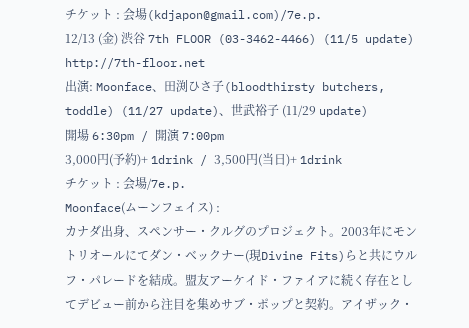チケット : 会場(kdjapon@gmail.com)/7e.p.
12/13 (金) 渋谷 7th FLOOR (03-3462-4466) (11/5 update)
http://7th-floor.net
出演: Moonface、田渕ひさ子(bloodthirsty butchers, toddle) (11/27 update)、世武裕子 (11/29 update)
開場 6:30pm / 開演 7:00pm
3,000円(予約)+ 1drink / 3,500円(当日)+ 1drink
チケット : 会場/7e.p.
Moonface(ムーンフェイス) :
カナダ出身、スペンサー・クルグのプロジェクト。2003年にモントリオールにてダン・ベックナー(現Divine Fits)らと共にウルフ・パレードを結成。盟友アーケイド・ファイアに続く存在としてデビュー前から注目を集めサブ・ポップと契約。アイザック・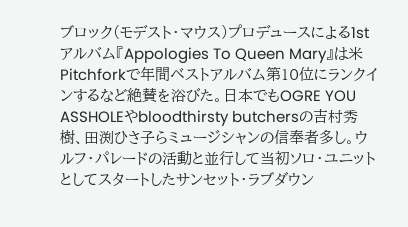ブロック(モデスト・マウス)プロデュースによる1stアルバム『Appologies To Queen Mary』は米Pitchforkで年間ベストアルバム第10位にランクインするなど絶賛を浴びた。日本でもOGRE YOU ASSHOLEやbloodthirsty butchersの吉村秀樹、田渕ひさ子らミュージシャンの信奉者多し。ウルフ・パレードの活動と並行して当初ソロ・ユニットとしてスタートしたサンセット・ラブダウン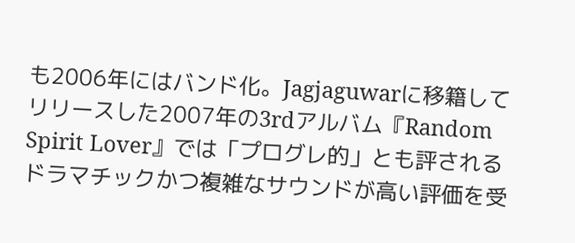も2006年にはバンド化。Jagjaguwarに移籍してリリースした2007年の3rdアルバム『Random Spirit Lover』では「プログレ的」とも評されるドラマチックかつ複雑なサウンドが高い評価を受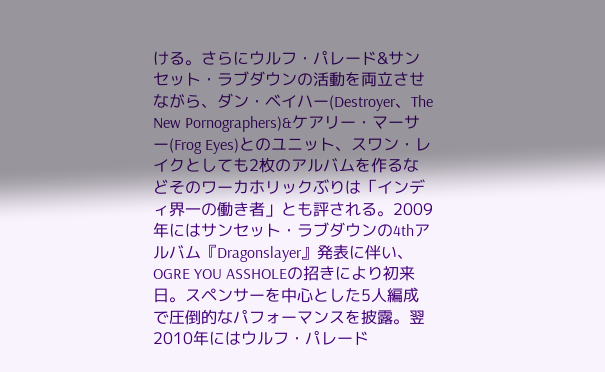ける。さらにウルフ・パレード&サンセット・ラブダウンの活動を両立させながら、ダン・ベイハー(Destroyer、The New Pornographers)&ケアリー・マーサー(Frog Eyes)とのユニット、スワン・レイクとしても2枚のアルバムを作るなどそのワーカホリックぶりは「インディ界一の働き者」とも評される。2009年にはサンセット・ラブダウンの4thアルバム『Dragonslayer』発表に伴い、OGRE YOU ASSHOLEの招きにより初来日。スペンサーを中心とした5人編成で圧倒的なパフォーマンスを披露。翌2010年にはウルフ・パレード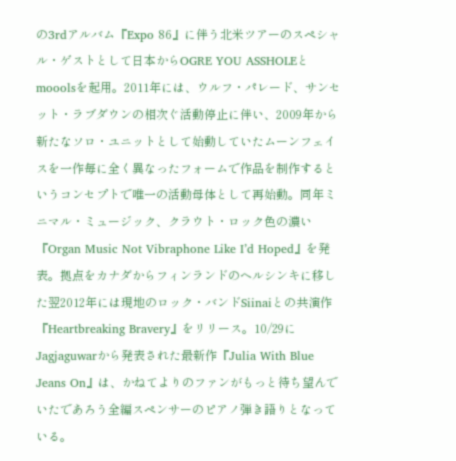の3rdアルバム『Expo 86』に伴う北米ツアーのスペシャル・ゲストとして日本からOGRE YOU ASSHOLEとmooolsを起用。2011年には、ウルフ・パレード、サンセット・ラブダウンの相次ぐ活動停止に伴い、2009年から新たなソロ・ユニットとして始動していたムーンフェイスを一作毎に全く異なったフォームで作品を制作するというコンセプトで唯一の活動母体として再始動。同年ミニマル・ミュージック、クラウト・ロック色の濃い『Organ Music Not Vibraphone Like I’d Hoped』を発表。拠点をカナダからフィンランドのヘルシンキに移した翌2012年には現地のロック・バンドSiinaiとの共演作『Heartbreaking Bravery』をリリース。10/29にJagjaguwarから発表された最新作『Julia With Blue Jeans On』は、かねてよりのファンがもっと待ち望んでいたであろう全編スペンサーのピアノ弾き語りとなっている。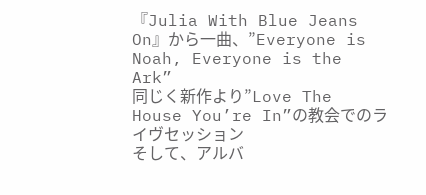『Julia With Blue Jeans On』から一曲、”Everyone is Noah, Everyone is the Ark”
同じく新作より”Love The House You’re In”の教会でのライヴセッション
そして、アルバ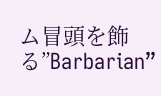ム冒頭を飾る”Barbarian”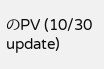のPV (10/30 update)